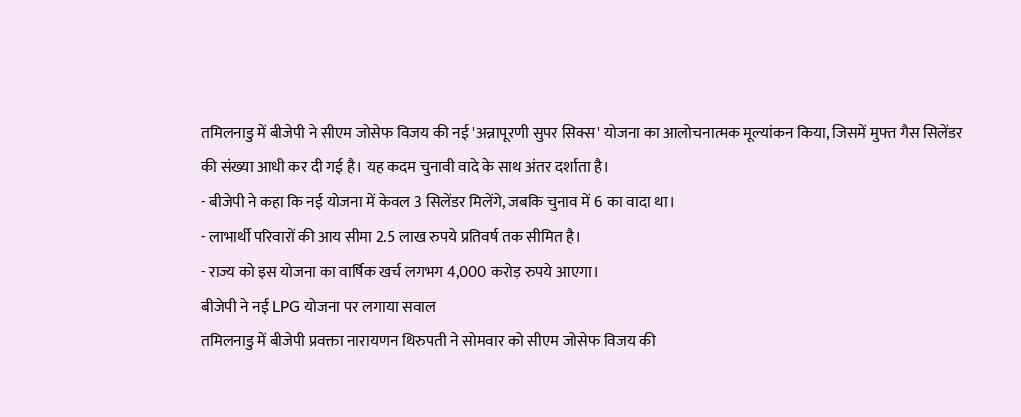तमिलनाडु में बीजेपी ने सीएम जोसेफ विजय की नई 'अन्नापूरणी सुपर सिक्स' योजना का आलोचनात्मक मूल्यांकन किया, जिसमें मुफ्त गैस सिलेंडर की संख्या आधी कर दी गई है। यह कदम चुनावी वादे के साथ अंतर दर्शाता है।
- बीजेपी ने कहा कि नई योजना में केवल 3 सिलेंडर मिलेंगे, जबकि चुनाव में 6 का वादा था।
- लाभार्थी परिवारों की आय सीमा 2.5 लाख रुपये प्रतिवर्ष तक सीमित है।
- राज्य को इस योजना का वार्षिक खर्च लगभग 4,000 करोड़ रुपये आएगा।
बीजेपी ने नई LPG योजना पर लगाया सवाल
तमिलनाडु में बीजेपी प्रवक्ता नारायणन थिरुपती ने सोमवार को सीएम जोसेफ विजय की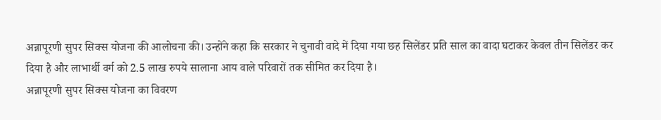अन्नापूरणी सुपर सिक्स योजना की आलोचना की। उन्होंने कहा कि सरकार ने चुनावी वादे में दिया गया छह सिलेंडर प्रति साल का वादा घटाकर केवल तीन सिलेंडर कर दिया है और लाभार्थी वर्ग को 2.5 लाख रुपये सालाना आय वाले परिवारों तक सीमित कर दिया है।
अन्नापूरणी सुपर सिक्स योजना का विवरण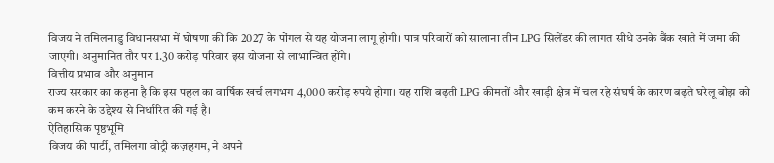विजय ने तमिलनाडु विधानसभा में घोषणा की कि 2027 के पोंगल से यह योजना लागू होगी। पात्र परिवारों को सालाना तीन LPG सिलेंडर की लागत सीधे उनके बैंक खाते में जमा की जाएगी। अनुमानित तौर पर 1.30 करोड़ परिवार इस योजना से लाभान्वित होंगे।
वित्तीय प्रभाव और अनुमान
राज्य सरकार का कहना है कि इस पहल का वार्षिक खर्च लगभग 4,000 करोड़ रुपये होगा। यह राशि बढ़ती LPG कीमतों और खाड़ी क्षेत्र में चल रहे संघर्ष के कारण बढ़ते घरेलू बोझ को कम करने के उद्देश्य से निर्धारित की गई है।
ऐतिहासिक पृष्ठभूमि
विजय की पार्टी, तमिलगा वोट्री कज़हगम, ने अपने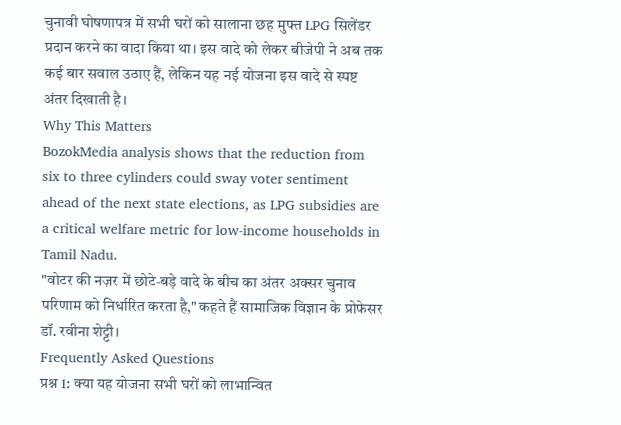चुनावी घोषणापत्र में सभी घरों को सालाना छह मुफ्त LPG सिलेंडर प्रदान करने का वादा किया था। इस वादे को लेकर बीजेपी ने अब तक कई बार सवाल उठाए हैं, लेकिन यह नई योजना इस वादे से स्पष्ट अंतर दिखाती है।
Why This Matters
BozokMedia analysis shows that the reduction from six to three cylinders could sway voter sentiment ahead of the next state elections, as LPG subsidies are a critical welfare metric for low‑income households in Tamil Nadu.
"वोटर की नज़र में छोटे‑बड़े वादे के बीच का अंतर अक्सर चुनाव परिणाम को निर्धारित करता है," कहते हैं सामाजिक विज्ञान के प्रोफेसर डॉ. रवीना शेट्टी।
Frequently Asked Questions
प्रश्न 1: क्या यह योजना सभी घरों को लाभान्वित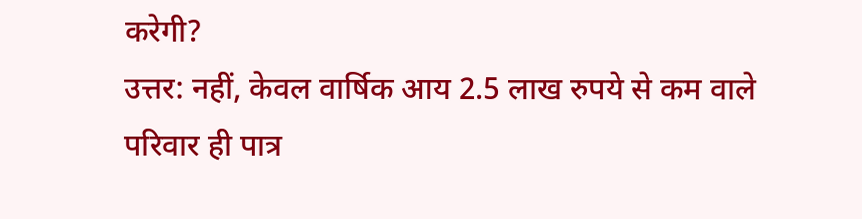करेगी?
उत्तर: नहीं, केवल वार्षिक आय 2.5 लाख रुपये से कम वाले परिवार ही पात्र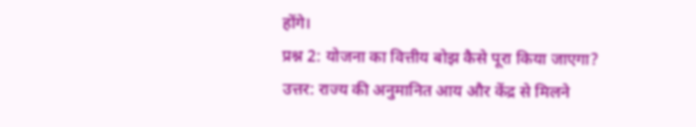होंगे।
प्रश्न 2: योजना का वित्तीय बोझ कैसे पूरा किया जाएगा?
उत्तर: राज्य की अनुमानित आय और केंद्र से मिलने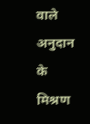वाले अनुदान के मिश्रण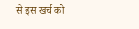से इस खर्च को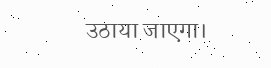उठाया जाएगा।